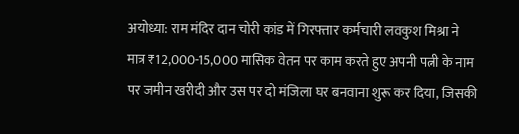अयोध्या: राम मंदिर दान चोरी कांड में गिरफ्तार कर्मचारी लवकुश मिश्रा ने मात्र ₹12,000-15,000 मासिक वेतन पर काम करते हुए अपनी पत्नी के नाम पर जमीन खरीदी और उस पर दो मंजिला घर बनवाना शुरू कर दिया, जिसकी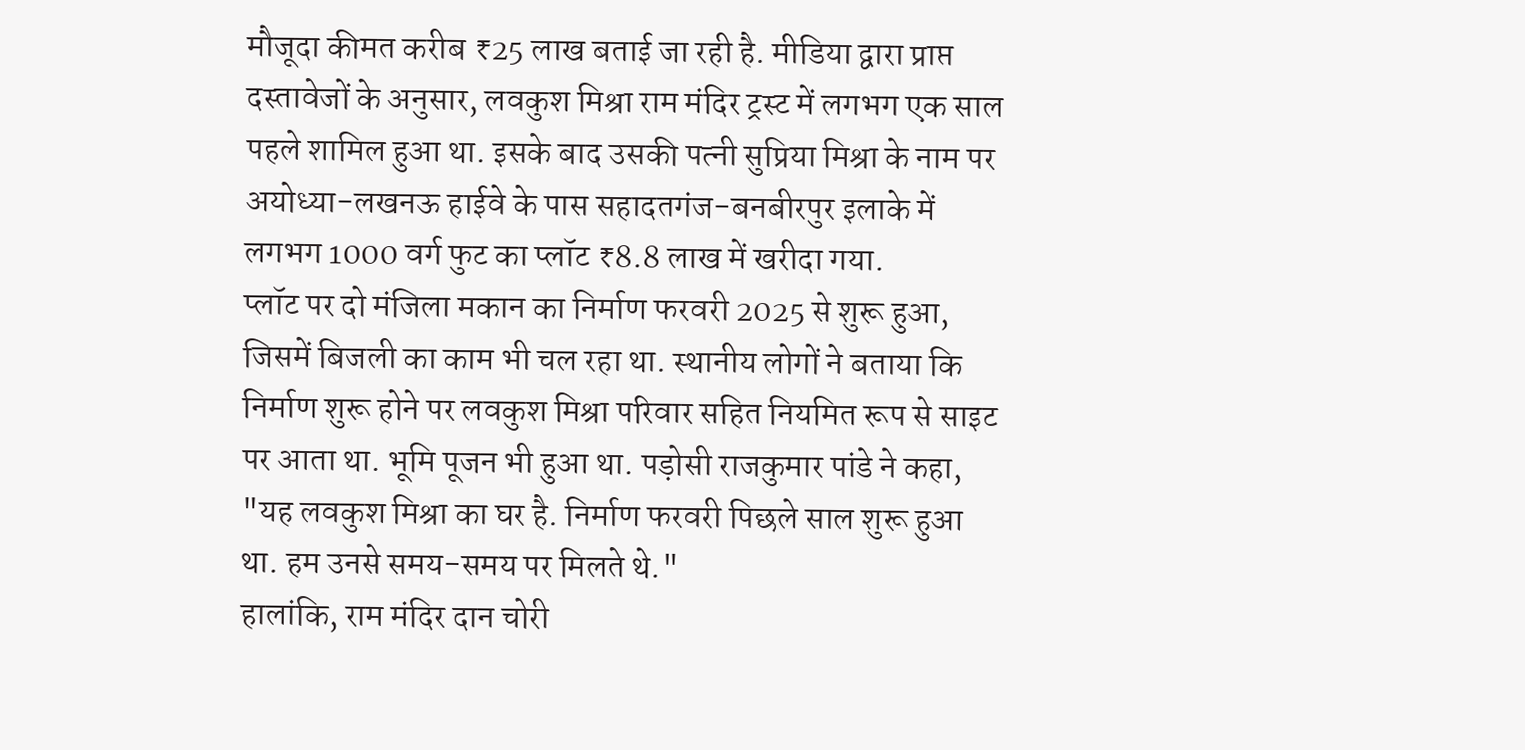मौजूदा कीमत करीब ₹25 लाख बताई जा रही है. मीडिया द्वारा प्राप्त दस्तावेजों के अनुसार, लवकुश मिश्रा राम मंदिर ट्रस्ट में लगभग एक साल पहले शामिल हुआ था. इसके बाद उसकी पत्नी सुप्रिया मिश्रा के नाम पर अयोध्या-लखनऊ हाईवे के पास सहादतगंज-बनबीरपुर इलाके में लगभग 1000 वर्ग फुट का प्लॉट ₹8.8 लाख में खरीदा गया.
प्लॉट पर दो मंजिला मकान का निर्माण फरवरी 2025 से शुरू हुआ, जिसमें बिजली का काम भी चल रहा था. स्थानीय लोगों ने बताया कि निर्माण शुरू होने पर लवकुश मिश्रा परिवार सहित नियमित रूप से साइट पर आता था. भूमि पूजन भी हुआ था. पड़ोसी राजकुमार पांडे ने कहा, "यह लवकुश मिश्रा का घर है. निर्माण फरवरी पिछले साल शुरू हुआ था. हम उनसे समय-समय पर मिलते थे."
हालांकि, राम मंदिर दान चोरी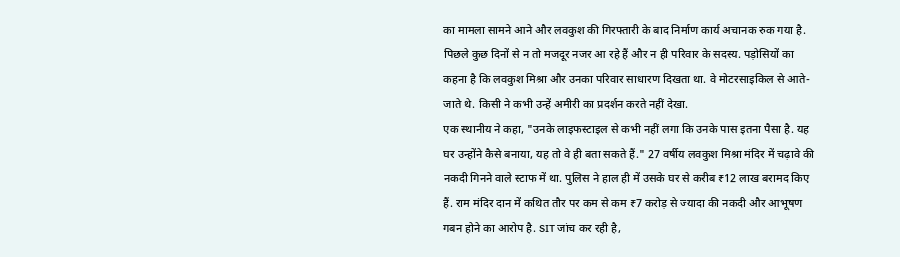का मामला सामने आने और लवकुश की गिरफ्तारी के बाद निर्माण कार्य अचानक रुक गया है. पिछले कुछ दिनों से न तो मजदूर नजर आ रहे हैं और न ही परिवार के सदस्य. पड़ोसियों का कहना है कि लवकुश मिश्रा और उनका परिवार साधारण दिखता था. वे मोटरसाइकिल से आते-जाते थे. किसी ने कभी उन्हें अमीरी का प्रदर्शन करते नहीं देखा.
एक स्थानीय ने कहा, "उनके लाइफस्टाइल से कभी नहीं लगा कि उनके पास इतना पैसा है. यह घर उन्होंने कैसे बनाया, यह तो वे ही बता सकते हैं." 27 वर्षीय लवकुश मिश्रा मंदिर में चढ़ावे की नकदी गिनने वाले स्टाफ में था. पुलिस ने हाल ही में उसके घर से करीब ₹12 लाख बरामद किए हैं. राम मंदिर दान में कथित तौर पर कम से कम ₹7 करोड़ से ज्यादा की नकदी और आभूषण गबन होने का आरोप है. SIT जांच कर रही है,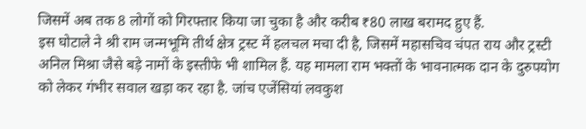जिसमें अब तक 8 लोगों को गिरफ्तार किया जा चुका है और करीब ₹80 लाख बरामद हुए हैं.
इस घोटाले ने श्री राम जन्मभूमि तीर्थ क्षेत्र ट्रस्ट में हलचल मचा दी है, जिसमें महासचिव चंपत राय और ट्रस्टी अनिल मिश्रा जैसे बड़े नामों के इस्तीफे भी शामिल हैं. यह मामला राम भक्तों के भावनात्मक दान के दुरुपयोग को लेकर गंभीर सवाल खड़ा कर रहा है. जांच एजेंसियां लवकुश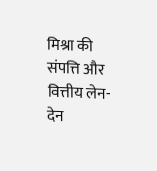मिश्रा की संपत्ति और वित्तीय लेन-देन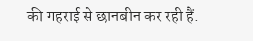की गहराई से छानबीन कर रही हैं.